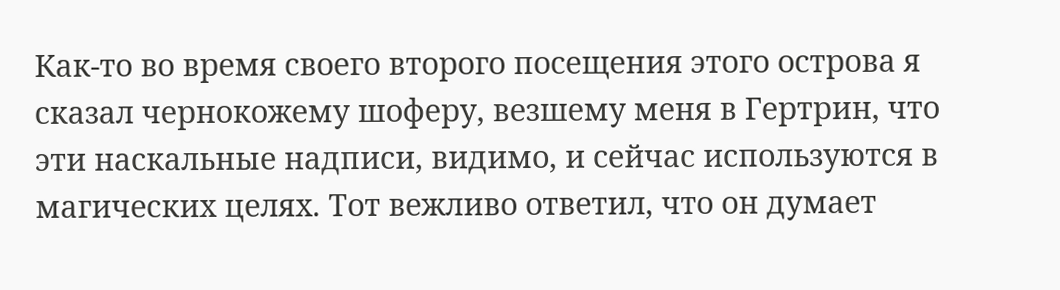Как-то во время своего второго посещения этого острова я сказал чернокожему шоферу, везшему меня в Гертрин, что эти наскальные надписи, видимо, и сейчас используются в магических целях. Тот вежливо ответил, что он думает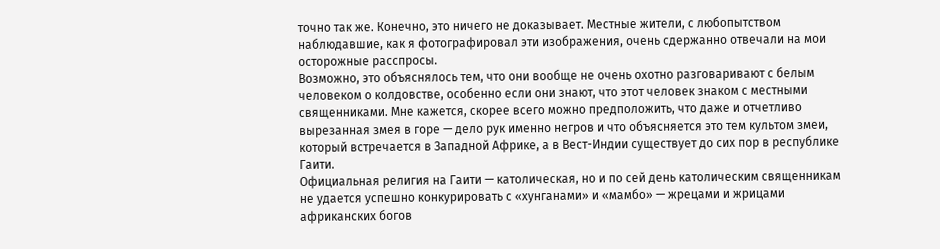точно так же. Конечно, это ничего не доказывает. Местные жители, с любопытством наблюдавшие, как я фотографировал эти изображения, очень сдержанно отвечали на мои осторожные расспросы.
Возможно, это объяснялось тем, что они вообще не очень охотно разговаривают с белым человеком о колдовстве, особенно если они знают, что этот человек знаком с местными священниками. Мне кажется, скорее всего можно предположить, что даже и отчетливо вырезанная змея в горе — дело рук именно негров и что объясняется это тем культом змеи, который встречается в Западной Африке, а в Вест-Индии существует до сих пор в республике Гаити.
Официальная религия на Гаити — католическая, но и по сей день католическим священникам не удается успешно конкурировать с «хунганами» и «мамбо» — жрецами и жрицами африканских богов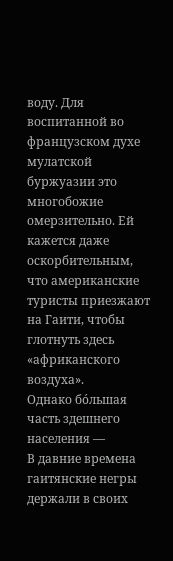воду. Для воспитанной во французском духе мулатской буржуазии это многобожие омерзительно. Ей кажется даже оскорбительным, что американские туристы приезжают на Гаити, чтобы глотнуть здесь «африканского воздуха».
Однако бóльшая часть здешнего населения —
В давние времена гаитянские негры держали в своих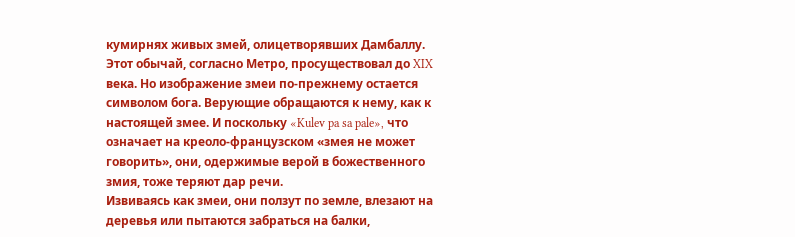кумирнях живых змей, олицетворявших Дамбаллу. Этот обычай, согласно Метро, просуществовал до XIX века. Но изображение змеи по-прежнему остается символом бога. Верующие обращаются к нему, как к настоящей змее. И поскольку «Kulev pa sa pale», что означает на креоло-французском «змея не может говорить», они, одержимые верой в божественного змия, тоже теряют дар речи.
Извиваясь как змеи, они ползут по земле, влезают на деревья или пытаются забраться на балки,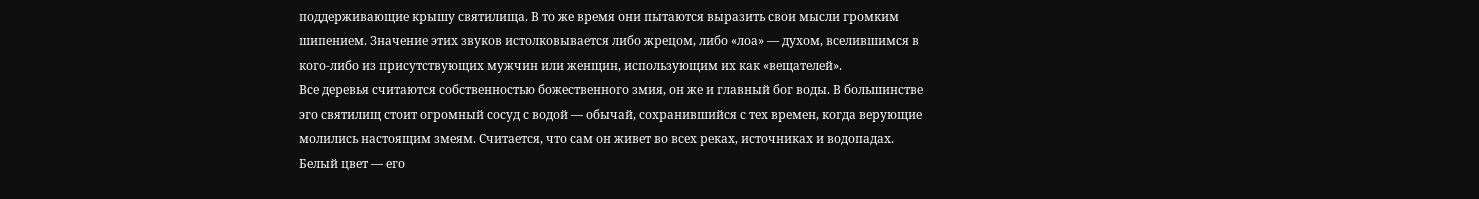поддерживающие крышу святилища. В то же время они пытаются выразить свои мысли громким шипением. Значение этих звуков истолковывается либо жрецом, либо «лоа» — духом, вселившимся в кого-либо из присутствующих мужчин или женщин, использующим их как «вещателей».
Все деревья считаются собственностью божественного змия, он же и главный бог воды. В большинстве эго святилищ стоит огромный сосуд с водой — обычай, сохранившийся с тех времен, когда верующие молились настоящим змеям. Считается, что сам он живет во всех реках, источниках и водопадах. Белый цвет — его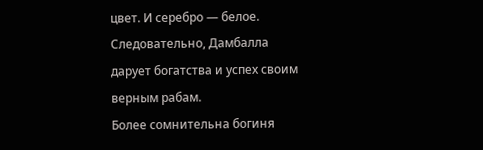цвет. И серебро — белое. Следовательно, Дамбалла дарует богатства и успех своим верным рабам.
Более сомнительна богиня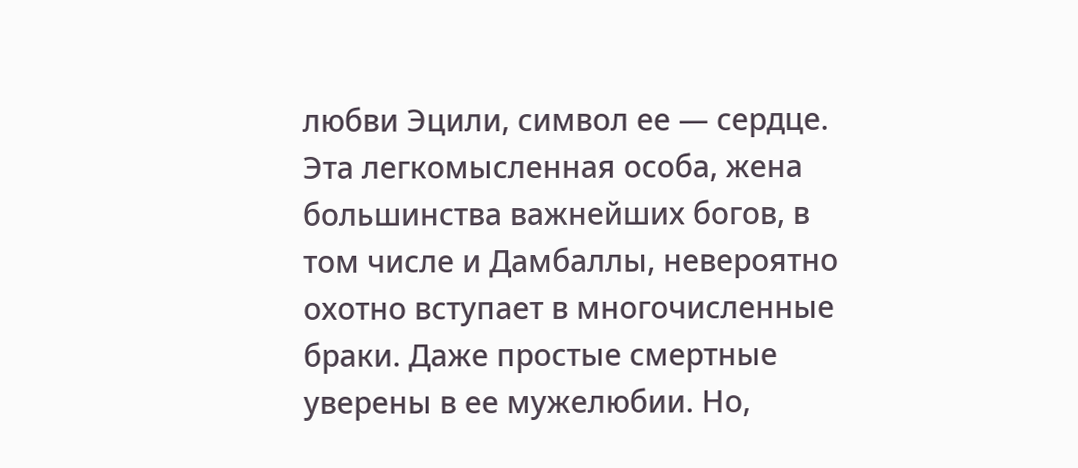любви Эцили, символ ее — сердце. Эта легкомысленная особа, жена большинства важнейших богов, в том числе и Дамбаллы, невероятно охотно вступает в многочисленные браки. Даже простые смертные уверены в ее мужелюбии. Но,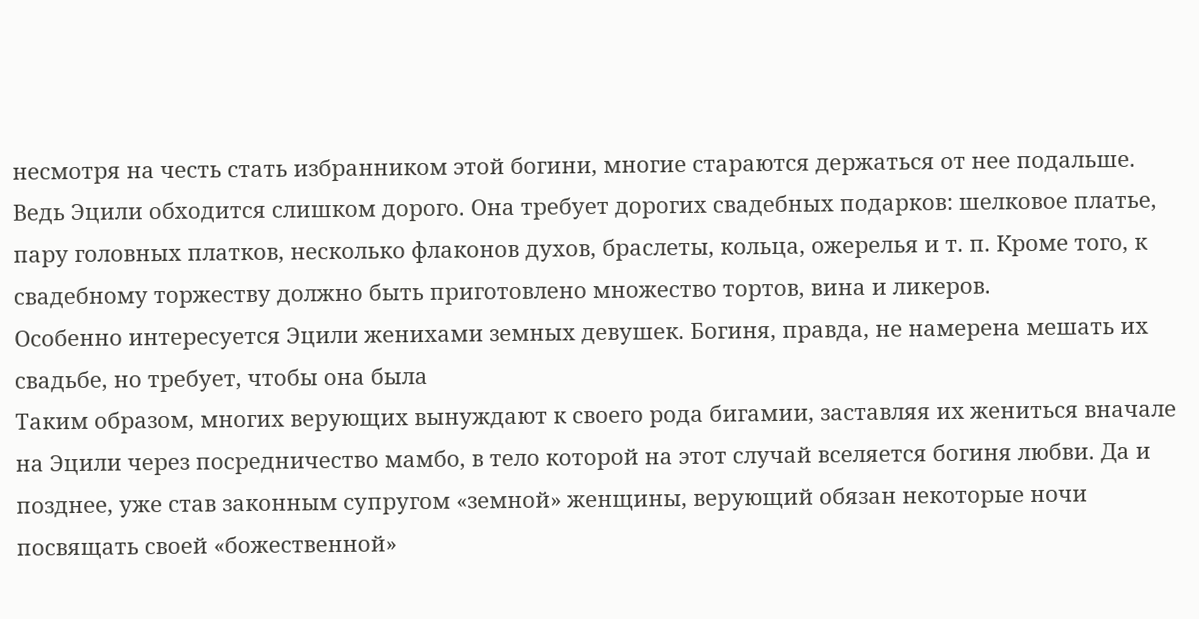несмотря на честь стать избранником этой богини, многие стараются держаться от нее подальше. Ведь Эцили обходится слишком дорого. Она требует дорогих свадебных подарков: шелковое платье, пару головных платков, несколько флаконов духов, браслеты, кольца, ожерелья и т. п. Кроме того, к свадебному торжеству должно быть приготовлено множество тортов, вина и ликеров.
Особенно интересуется Эцили женихами земных девушек. Богиня, правда, не намерена мешать их свадьбе, но требует, чтобы она была
Таким образом, многих верующих вынуждают к своего рода бигамии, заставляя их жениться вначале на Эцили через посредничество мамбо, в тело которой на этот случай вселяется богиня любви. Да и позднее, уже став законным супругом «земной» женщины, верующий обязан некоторые ночи посвящать своей «божественной»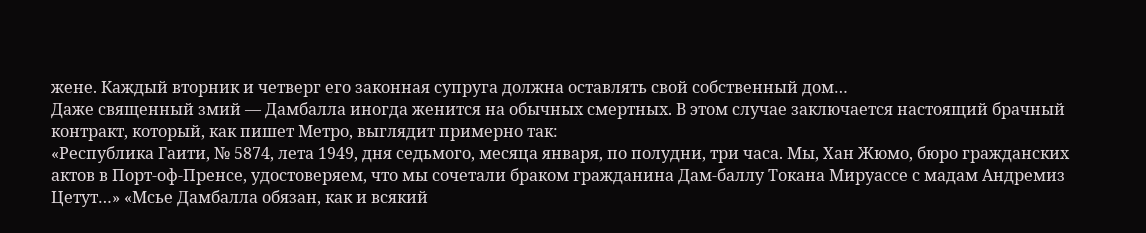жене. Каждый вторник и четверг его законная супруга должна оставлять свой собственный дом…
Даже священный змий — Дамбалла иногда женится на обычных смертных. В этом случае заключается настоящий брачный контракт, который, как пишет Метро, выглядит примерно так:
«Республика Гаити, № 5874, лета 1949, дня седьмого, месяца января, по полудни, три часа. Мы, Хан Жюмо, бюро гражданских актов в Порт-оф-Пренсе, удостоверяем, что мы сочетали браком гражданина Дам-баллу Токана Мируассе с мадам Андремиз Цетут…» «Мсье Дамбалла обязан, как и всякий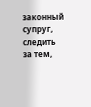законный супруг, следить за тем,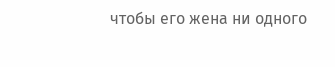чтобы его жена ни одного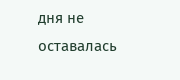дня не оставалась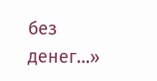без денег…»